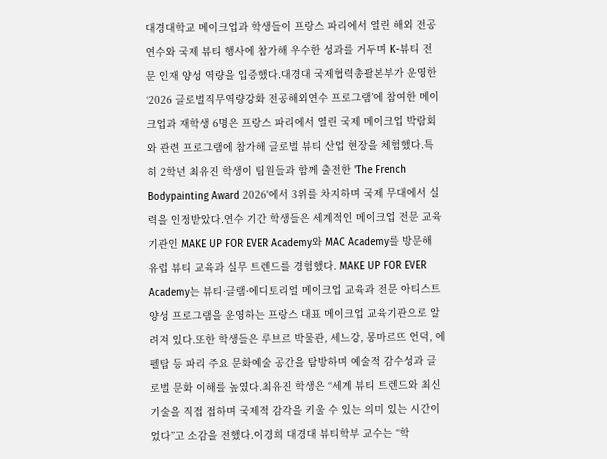대경대학교 메이크업과 학생들이 프랑스 파리에서 열린 해외 전공연수와 국제 뷰티 행사에 참가해 우수한 성과를 거두며 K-뷰티 전문 인재 양성 역량을 입증했다.대경대 국제협력총괄본부가 운영한 ‘2026 글로벌직무역량강화 전공해외연수 프로그램’에 참여한 메이크업과 재학생 6명은 프랑스 파리에서 열린 국제 메이크업 박람회와 관련 프로그램에 참가해 글로벌 뷰티 산업 현장을 체험했다.특히 2학년 최유진 학생이 팀원들과 함께 출전한 'The French Bodypainting Award 2026'에서 3위를 차지하며 국제 무대에서 실력을 인정받았다.연수 기간 학생들은 세계적인 메이크업 전문 교육기관인 MAKE UP FOR EVER Academy와 MAC Academy를 방문해 유럽 뷰티 교육과 실무 트렌드를 경험했다. MAKE UP FOR EVER Academy는 뷰티·글램·에디토리얼 메이크업 교육과 전문 아티스트 양성 프로그램을 운영하는 프랑스 대표 메이크업 교육기관으로 알려져 있다.또한 학생들은 루브르 박물관, 세느강, 몽마르뜨 언덕, 에펠탑 등 파리 주요 문화예술 공간을 탐방하며 예술적 감수성과 글로벌 문화 이해를 높였다.최유진 학생은 “세계 뷰티 트렌드와 최신 기술을 직접 접하며 국제적 감각을 키울 수 있는 의미 있는 시간이었다”고 소감을 전했다.이경희 대경대 뷰티학부 교수는 “학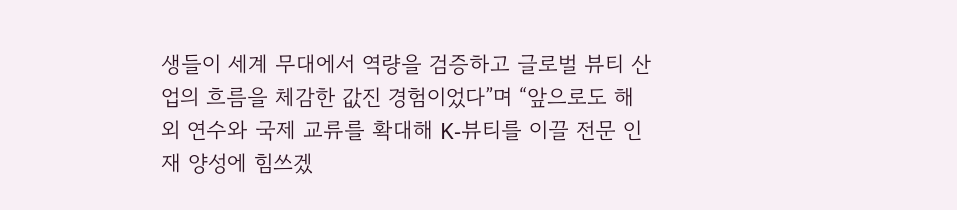생들이 세계 무대에서 역량을 검증하고 글로벌 뷰티 산업의 흐름을 체감한 값진 경험이었다”며 “앞으로도 해외 연수와 국제 교류를 확대해 K-뷰티를 이끌 전문 인재 양성에 힘쓰겠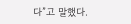다”고 말했다.